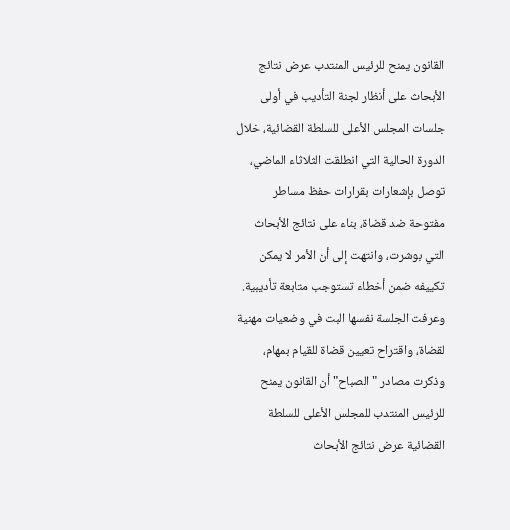القانون يمنح للرئيس المنتدب عرض نتائج الأبحاث على أنظار لجنة التأديب في أولى جلسات المجلس الأعلى للسلطة القضائية، خلال الدورة الحالية التي انطلقت الثلاثاء الماضي، توصل بإشعارات بقرارات حفظ مساطر مفتوحة ضد قضاة، بناء على نتائج الأبحاث التي بوشرت، وانتهت إلى أن الأمر لا يمكن تكييفه ضمن أخطاء تستوجب متابعة تأديبية. وعرفت الجلسة نفسها البت في وضعيات مهنية لقضاة، واقتراح تعيين قضاة للقيام بمهام، وذكرت مصادر "الصباح" أن القانون يمنح للرئيس المنتدب للمجلس الأعلى للسلطة القضائية عرض نتائج الأبحاث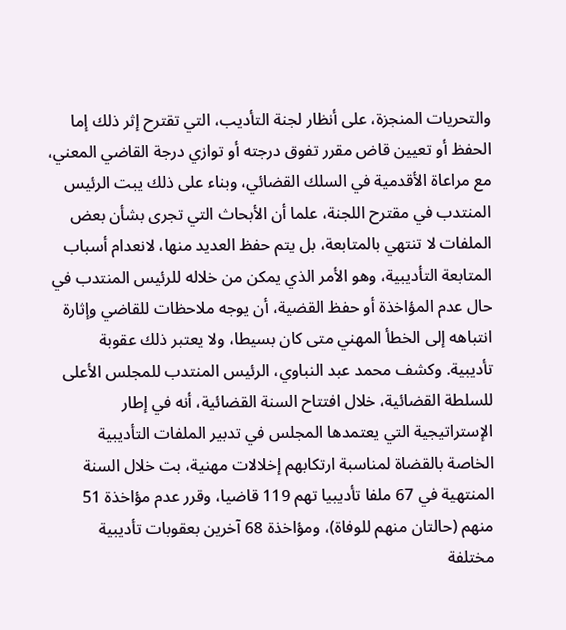والتحريات المنجزة، على أنظار لجنة التأديب، التي تقترح إثر ذلك إما الحفظ أو تعيين قاض مقرر تفوق درجته أو توازي درجة القاضي المعني، مع مراعاة الأقدمية في السلك القضائي، وبناء على ذلك يبت الرئيس المنتدب في مقترح اللجنة، علما أن الأبحاث التي تجرى بشأن بعض الملفات لا تنتهي بالمتابعة، بل يتم حفظ العديد منها، لانعدام أسباب المتابعة التأديبية، وهو الأمر الذي يمكن من خلاله للرئيس المنتدب في حال عدم المؤاخذة أو حفظ القضية، أن يوجه ملاحظات للقاضي وإثارة انتباهه إلى الخطأ المهني متى كان بسيطا، ولا يعتبر ذلك عقوبة تأديبية. وكشف محمد عبد النباوي، الرئيس المنتدب للمجلس الأعلى للسلطة القضائية، خلال افتتاح السنة القضائية، أنه في إطار الإستراتيجية التي يعتمدها المجلس في تدبير الملفات التأديبية الخاصة بالقضاة لمناسبة ارتكابهم إخلالات مهنية، بت خلال السنة المنتهية في 67 ملفا تأديبيا تهم 119 قاضيا، وقرر عدم مؤاخذة 51 منهم (حالتان منهم للوفاة)، ومؤاخذة 68 آخرين بعقوبات تأديبية مختلفة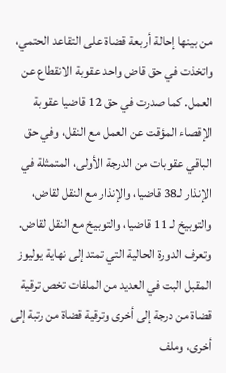من بينها إحالة أربعة قضاة على التقاعد الحتمي، واتخذت في حق قاض واحد عقوبة الانقطاع عن العمل. كما صدرت في حق 12 قاضيا عقوبة الإقصاء المؤقت عن العمل مع النقل، وفي حق الباقي عقوبات من الدرجة الأولى، المتمثلة في الإنذار لـ38 قاضيا، والإنذار مع النقل لقاض، والتوبيخ لـ 11 قاضيا، والتوبيخ مع النقل لقاض. وتعرف الدورة الحالية التي تمتد إلى نهاية يوليوز المقبل البت في العديد من الملفات تخص ترقية قضاة من درجة إلى أخرى وترقية قضاة من رتبة إلى أخرى، وملف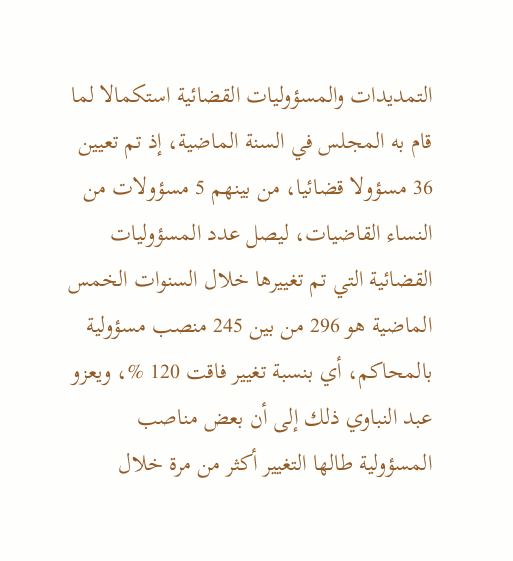التمديدات والمسؤوليات القضائية استكمالا لما قام به المجلس في السنة الماضية، إذ تم تعيين 36 مسؤولا قضائيا، من بينهم 5 مسؤولات من النساء القاضيات، ليصل عدد المسؤوليات القضائية التي تم تغييرها خلال السنوات الخمس الماضية هو 296 من بين 245 منصب مسؤولية بالمحاكم، أي بنسبة تغيير فاقت 120 %، ويعزو عبد النباوي ذلك إلى أن بعض مناصب المسؤولية طالها التغيير أكثر من مرة خلال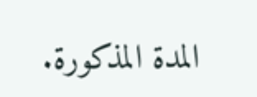المدة المذكورة.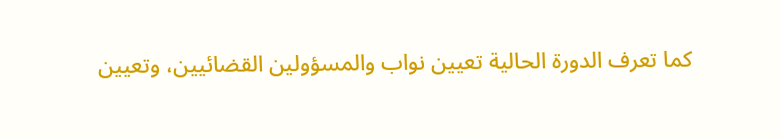كما تعرف الدورة الحالية تعيين نواب والمسؤولين القضائيين، وتعيين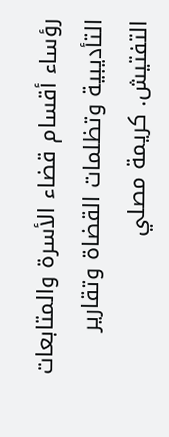رؤساء أقسام قضاء الأسرة والمتابعات التأديبية وتظلمات القضاة وتقارير التفتيش. كريمة مصلي